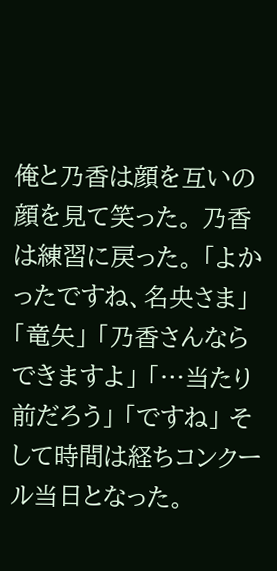俺と乃香は顔を互いの顔を見て笑った。 乃香は練習に戻った。 「よかったですね、名央さま」 「竜矢」 「乃香さんならできますよ」 「…当たり前だろう」 「ですね」 そして時間は経ちコンクール当日となった。